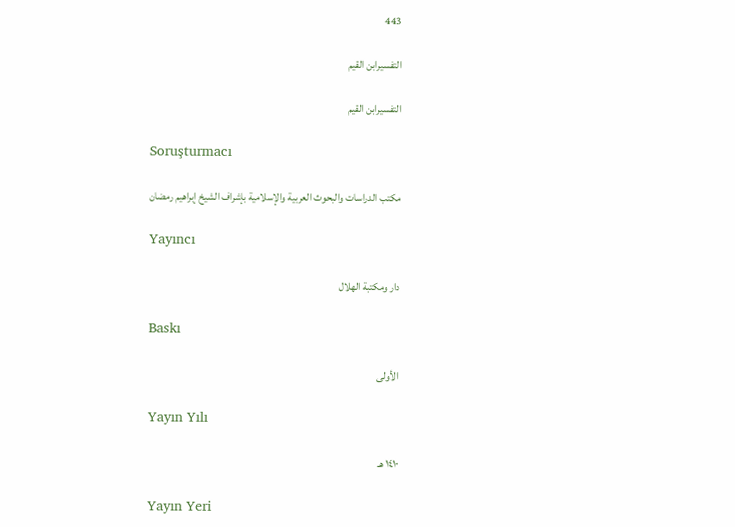443

التفسيرابن القيم

التفسيرابن القيم

Soruşturmacı

مكتب الدراسات والبحوث العربية والإسلامية بإشراف الشيخ إبراهيم رمضان

Yayıncı

دار ومكتبة الهلال

Baskı

الأولى

Yayın Yılı

١٤١٠ هـ

Yayın Yeri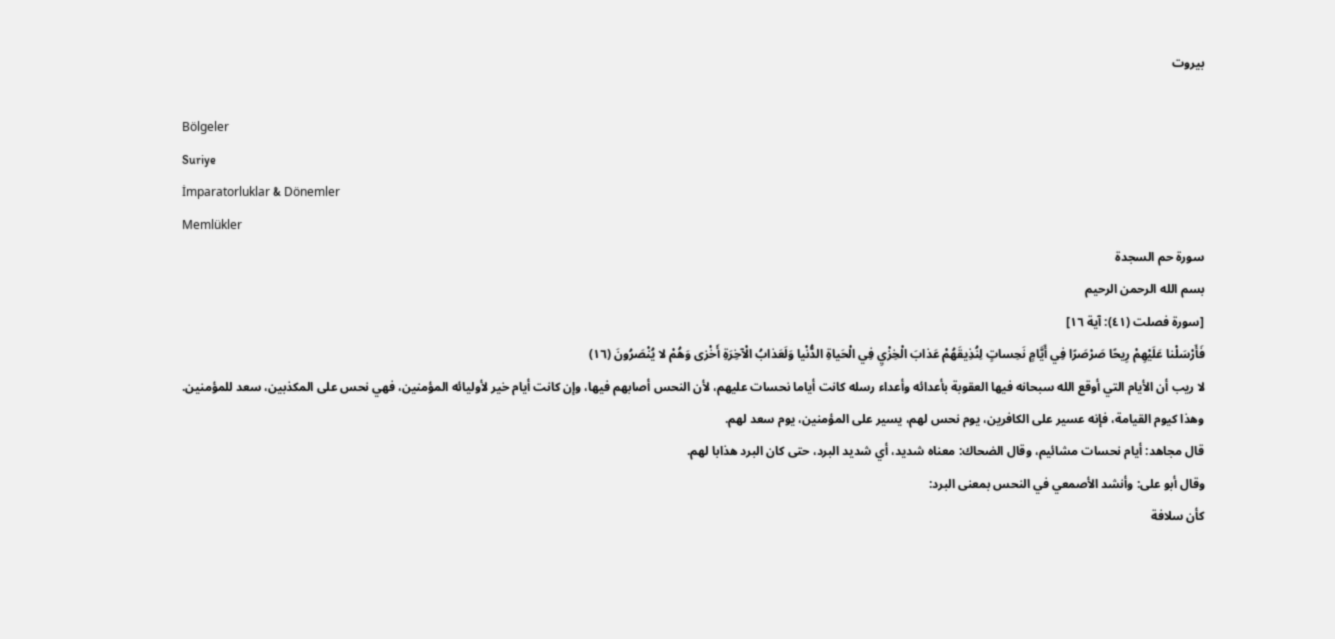بيروت

Bölgeler
Suriye
İmparatorluklar & Dönemler
Memlükler
سورة حم السجدة
بسم الله الرحمن الرحيم
[سورة فصلت (٤١): آية ١٦]
فَأَرْسَلْنا عَلَيْهِمْ رِيحًا صَرْصَرًا فِي أَيَّامٍ نَحِساتٍ لِنُذِيقَهُمْ عَذابَ الْخِزْيِ فِي الْحَياةِ الدُّنْيا وَلَعَذابُ الْآخِرَةِ أَخْزى وَهُمْ لا يُنْصَرُونَ (١٦)
لا ريب أن الأيام التي أوقع الله سبحانه فيها العقوبة بأعدائه وأعداء رسله كانت أياما نحسات عليهم، لأن النحس أصابهم فيها، وإن كانت أيام خير لأوليائه المؤمنين، فهي نحس على المكذبين، سعد للمؤمنين.
وهذا كيوم القيامة، فإنه عسير على الكافرين، يوم نحس لهم، يسير على المؤمنين، يوم سعد لهم.
قال مجاهد: أيام نحسات مشائيم، وقال الضحاك: معناه شديد، أي شديد البرد، حتى كان البرد هذابا لهم.
وقال أبو على: وأنشد الأصمعي في النحس بمعنى البرد:
كأن سلافة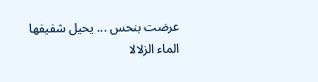عرضت بنحس ... يحيل شفيفها الماء الزلالا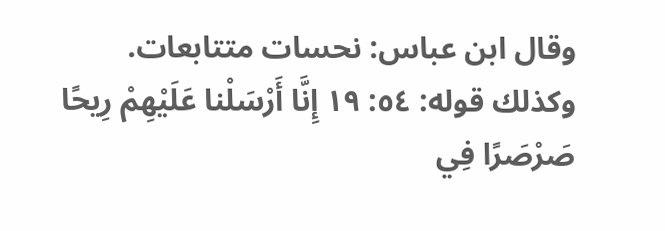وقال ابن عباس: نحسات متتابعات. وكذلك قوله: ٥٤: ١٩ إِنَّا أَرْسَلْنا عَلَيْهِمْ رِيحًا صَرْصَرًا فِي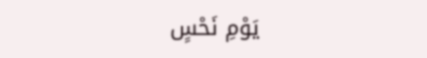يَوْمِ نَحْسٍ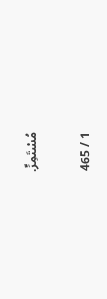مُسْتَمِرٍّ.

1 / 465